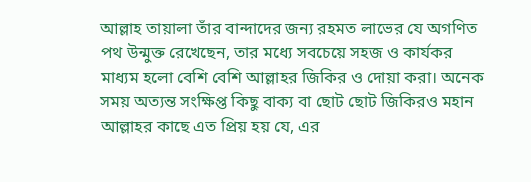আল্লাহ তায়ালা তাঁর বান্দাদের জন্য রহমত লাভের যে অগণিত পথ উন্মুক্ত রেখেছেন, তার মধ্যে সবচেয়ে সহজ ও কার্যকর মাধ্যম হলো বেশি বেশি আল্লাহর জিকির ও দোয়া করা। অনেক সময় অত্যন্ত সংক্ষিপ্ত কিছু বাক্য বা ছোট ছোট জিকিরও মহান আল্লাহর কাছে এত প্রিয় হয় যে, এর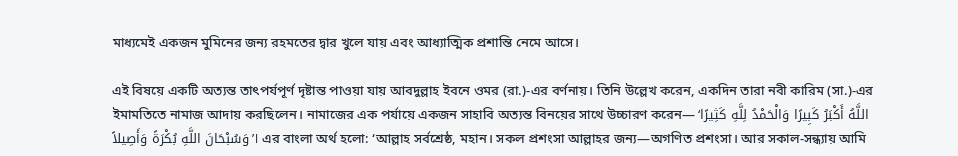মাধ্যমেই একজন মুমিনের জন্য রহমতের দ্বার খুলে যায় এবং আধ্যাত্মিক প্রশান্তি নেমে আসে।

এই বিষয়ে একটি অত্যন্ত তাৎপর্যপূর্ণ দৃষ্টান্ত পাওয়া যায় আবদুল্লাহ ইবনে ওমর (রা.)-এর বর্ণনায়। তিনি উল্লেখ করেন, একদিন তারা নবী কারিম (সা.)-এর ইমামতিতে নামাজ আদায় করছিলেন। নামাজের এক পর্যায়ে একজন সাহাবি অত্যন্ত বিনয়ের সাথে উচ্চারণ করেন— ‘اللَّهُ أَكْبَرُ كَبِيرًا وَالْحَمْدُ لِلَّهِ كَثِيرًا وَسُبْحَانَ اللَّهِ بُكْرَةً وَأَصِيلاً’। এর বাংলা অর্থ হলো: ‘আল্লাহ সর্বশ্রেষ্ঠ, মহান। সকল প্রশংসা আল্লাহর জন্য—অগণিত প্রশংসা। আর সকাল-সন্ধ্যায় আমি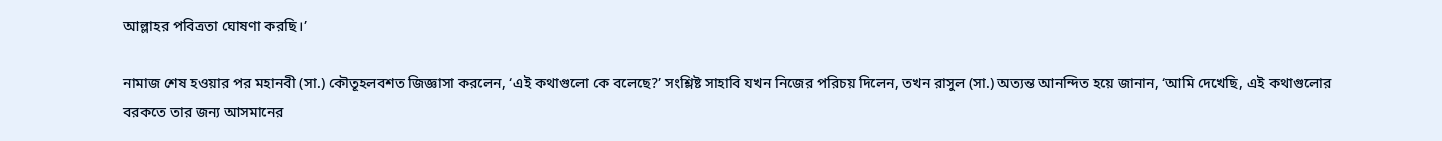আল্লাহর পবিত্রতা ঘোষণা করছি।’

নামাজ শেষ হওয়ার পর মহানবী (সা.) কৌতূহলবশত জিজ্ঞাসা করলেন, ‘এই কথাগুলো কে বলেছে?’ সংশ্লিষ্ট সাহাবি যখন নিজের পরিচয় দিলেন, তখন রাসুল (সা.) অত্যন্ত আনন্দিত হয়ে জানান, ‘আমি দেখেছি, এই কথাগুলোর বরকতে তার জন্য আসমানের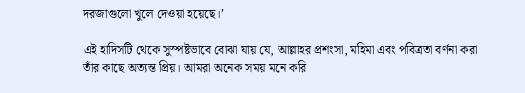দরজাগুলো খুলে দেওয়া হয়েছে।’

এই হাদিসটি থেকে সুস্পষ্টভাবে বোঝা যায় যে, আল্লাহর প্রশংসা, মহিমা এবং পবিত্রতা বর্ণনা করা তাঁর কাছে অত্যন্ত প্রিয়। আমরা অনেক সময় মনে করি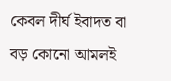কেবল দীর্ঘ ইবাদত বা বড় কোনো আমলই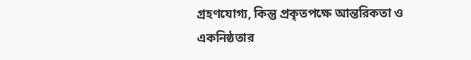গ্রহণযোগ্য, কিন্তু প্রকৃতপক্ষে আন্তরিকতা ও একনিষ্ঠতার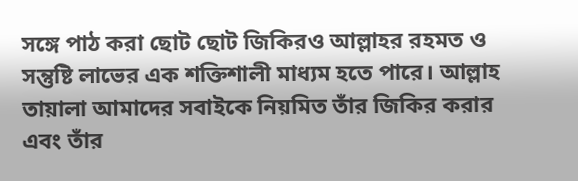সঙ্গে পাঠ করা ছোট ছোট জিকিরও আল্লাহর রহমত ও সন্তুষ্টি লাভের এক শক্তিশালী মাধ্যম হতে পারে। আল্লাহ তায়ালা আমাদের সবাইকে নিয়মিত তাঁর জিকির করার এবং তাঁর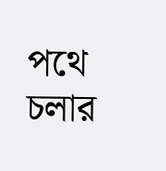পথে চলার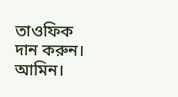তাওফিক দান করুন। আমিন।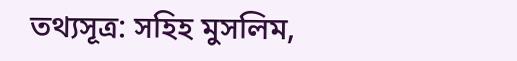তথ্যসূত্র: সহিহ মুসলিম,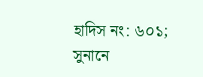হাদিস নং: ৬০১; সুনানে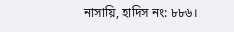নাসায়ি, হাদিস নং: ৮৮৬।